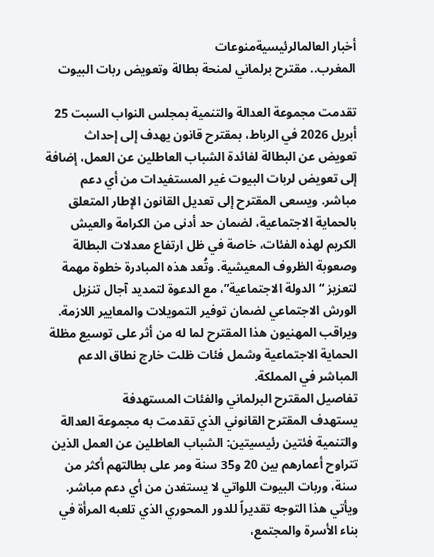أخبار العالمالرئيسيةمنوعات
المغرب.. مقترح برلماني لمنحة بطالة وتعويض ربات البيوت

تقدمت مجموعة العدالة والتنمية بمجلس النواب السبت 25 أبريل 2026 في الرباط، بمقترح قانون يهدف إلى إحداث تعويض عن البطالة لفائدة الشباب العاطلين عن العمل، إضافة إلى تعويض لربات البيوت غير المستفيدات من أي دعم مباشر. ويسعى المقترح إلى تعديل القانون الإطار المتعلق بالحماية الاجتماعية، لضمان حد أدنى من الكرامة والعيش الكريم لهذه الفئات، خاصة في ظل ارتفاع معدلات البطالة وصعوبة الظروف المعيشية. وتُعد هذه المبادرة خطوة مهمة لتعزيز “الدولة الاجتماعية”، مع الدعوة لتمديد آجال تنزيل الورش الاجتماعي لضمان توفير التمويلات والمعايير اللازمة. ويراقب المهنيون هذا المقترح لما له من أثر على توسيع مظلة الحماية الاجتماعية وشمل فئات ظلت خارج نطاق الدعم المباشر في المملكة.
تفاصيل المقترح البرلماني والفئات المستهدفة
يستهدف المقترح القانوني الذي تقدمت به مجموعة العدالة والتنمية فئتين رئيسيتين: الشباب العاطلين عن العمل الذين تتراوح أعمارهم بين 20 و35 سنة ومر على بطالتهم أكثر من سنة، وربات البيوت اللواتي لا يستفدن من أي دعم مباشر. ويأتي هذا التوجه تقديراً للدور المحوري الذي تلعبه المرأة في بناء الأسرة والمجتمع،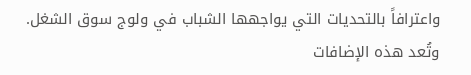واعترافاً بالتحديات التي يواجهها الشباب في ولوج سوق الشغل. وتُعد هذه الإضافات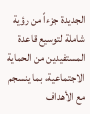الجديدة جزءاً من رؤية شاملة لتوسيع قاعدة المستفيدين من الحماية الاجتماعية، بما ينسجم مع الأهداف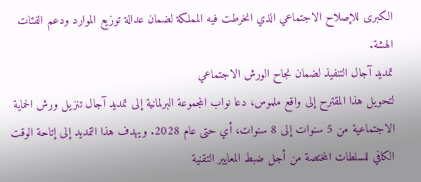الكبرى للإصلاح الاجتماعي الذي انخرطت فيه المملكة لضمان عدالة توزيع الموارد ودعم الفئات الهشة.
تمديد آجال التنفيذ لضمان نجاح الورش الاجتماعي
لتحويل هذا المقترح إلى واقع ملموس، دعا نواب المجموعة البرلمانية إلى تمديد آجال تنزيل ورش الحماية الاجتماعية من 5 سنوات إلى 8 سنوات، أي حتى عام 2028. ويهدف هذا التمديد إلى إتاحة الوقت الكافي للسلطات المختصة من أجل ضبط المعايير التقنية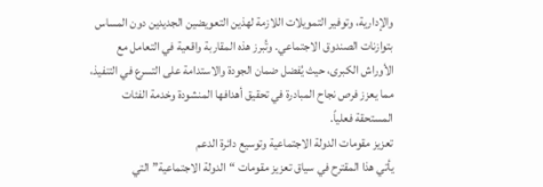والإدارية، وتوفير التمويلات اللازمة لهذين التعويضين الجديدين دون المساس بتوازنات الصندوق الاجتماعي. وتُبرز هذه المقاربة واقعية في التعامل مع الأوراش الكبرى، حيث يُفضل ضمان الجودة والاستدامة على التسرع في التنفيذ، مما يعزز فرص نجاح المبادرة في تحقيق أهدافها المنشودة وخدمة الفئات المستحقة فعلياً.
تعزيز مقومات الدولة الاجتماعية وتوسيع دائرة الدعم
يأتي هذا المقترح في سياق تعزيز مقومات “الدولة الاجتماعية” التي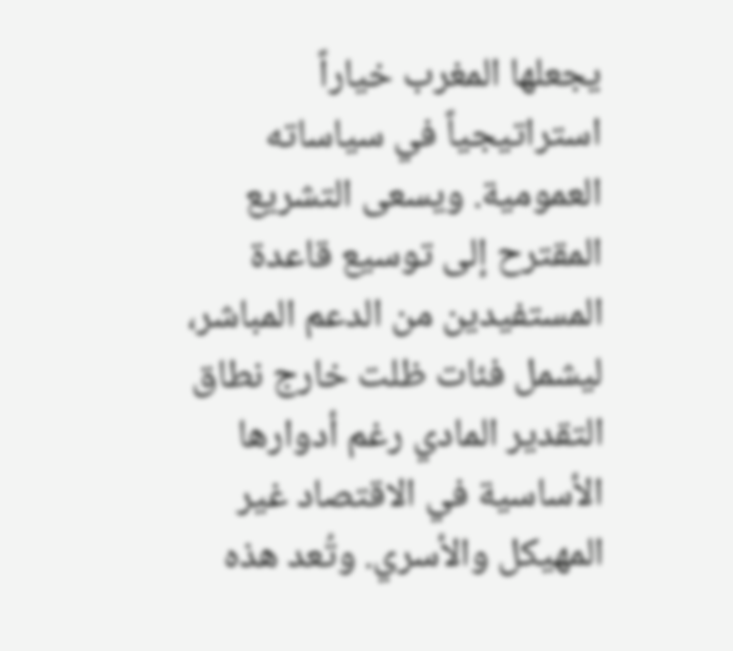يجعلها المغرب خياراً استراتيجياً في سياساته العمومية. ويسعى التشريع المقترح إلى توسيع قاعدة المستفيدين من الدعم المباشر، ليشمل فئات ظلت خارج نطاق التقدير المادي رغم أدوارها الأساسية في الاقتصاد غير المهيكل والأسري. وتُعد هذه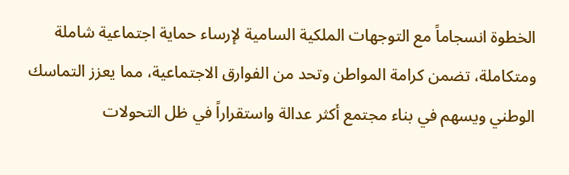الخطوة انسجاماً مع التوجهات الملكية السامية لإرساء حماية اجتماعية شاملة ومتكاملة، تضمن كرامة المواطن وتحد من الفوارق الاجتماعية، مما يعزز التماسك الوطني ويسهم في بناء مجتمع أكثر عدالة واستقراراً في ظل التحولات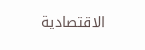الاقتصادية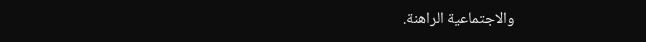والاجتماعية الراهنة.